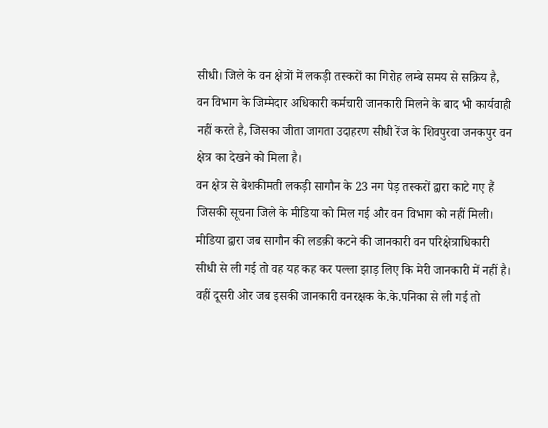सीधी। जिले के वन क्षेत्रों में लकड़ी तस्करों का गिरोह लम्बे समय से सक्रिय है, वन विभाग के जिम्मेदार अधिकारी कर्मचारी जानकारी मिलने के बाद भी कार्यवाही नहीं करते है, जिसका जीता जागता उदाहरण सीधी रेंज के शिवपुरवा जनकपुर वन क्षेत्र का देखने को मिला है।
वन क्षेत्र से बेशकीमती लकड़ी सागौन के 23 नग पेड़ तस्करों द्वारा काटे गए हैं जिसकी सूचना जिले के मीडिया को मिल गई और वन विभाग को नहीं मिली। मीडिया द्वारा जब सागौन की लडक़ी कटने की जानकारी वन परिक्षेत्राधिकारी सीधी से ली गई तो वह यह कह कर पल्ला झाड़ लिए कि मेरी जानकारी में नहीं है। वहीं दूसरी ओर जब इसकी जानकारी वनरक्षक के.के.पनिका से ली गई तो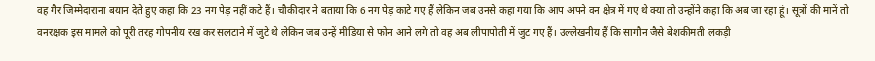वह गैर जिम्मेदाराना बयान देते हुए कहा कि 23 नग पेड़ नहीं कटे हैं। चौकीदार ने बताया कि 6 नग पेड़ काटे गए हैं लेकिन जब उनसे कहा गया कि आप अपने वन क्षेत्र में गए थे क्या तो उन्होंने कहा कि अब जा रहा हूं। सूत्रों की मानें तो वनरक्षक इस मामले को पूरी तरह गोपनीय रख कर सलटाने में जुटे थे लेकिन जब उन्हें मीडिया से फोन आने लगे तो वह अब लीपापोती में जुट गए हैं। उल्लेखनीय हैं कि सागौन जैसे बेशकीमती लकड़ी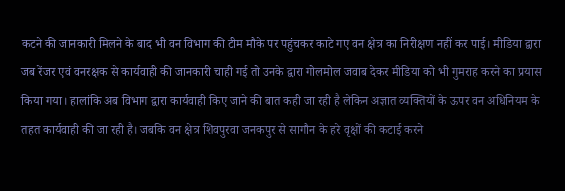कटने की जानकारी मिलने के बाद भी वन विभाग की टीम मौके पर पहुंचकर काटे गए वन क्षेत्र का निरीक्षण नहीं कर पाई। मीडिया द्वारा जब रेंजर एवं वनरक्षक से कार्यवाही की जानकारी चाही गई तो उनके द्वारा गोलमोल जवाब देकर मीडिया को भी गुमराह करने का प्रयास किया गया। हालांकि अब विभाग द्वारा कार्यवाही किए जाने की बात कही जा रही है लेकिन अज्ञात व्यक्तियों के ऊपर वन अधिनियम के तहत कार्यवाही की जा रही है। जबकि वन क्षेत्र शिवपुरवा जनकपुर से सागौन के हरे वृक्षों की कटाई करने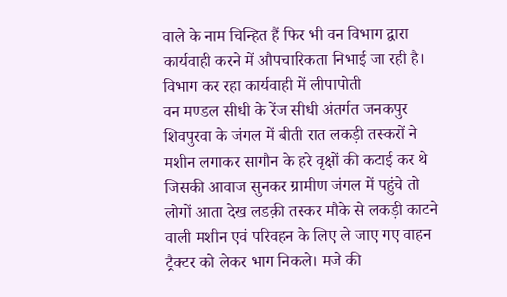वाले के नाम चिन्हित हैं फिर भी वन विभाग द्वारा कार्यवाही करने में औपचारिकता निभाई जा रही है।
विभाग कर रहा कार्यवाही में लीपापोती
वन मण्डल सीधी के रेंज सीधी अंतर्गत जनकपुर शिवपुरवा के जंगल में बीती रात लकड़ी तस्करों ने मशीन लगाकर सागौन के हरे वृक्षों की कटाई कर थे जिसकी आवाज सुनकर ग्रामीण जंगल में पहुंचे तो लोगों आता देख लडक़ी तस्कर मौके से लकड़ी काटने वाली मशीन एवं परिवहन के लिए ले जाए गए वाहन ट्रैक्टर को लेकर भाग निकले। मजे की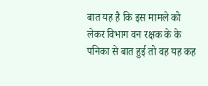बात यह है कि इस मामले को लेकर विभाग वन रक्षक के के पनिका से बात हुई तो वह यह कह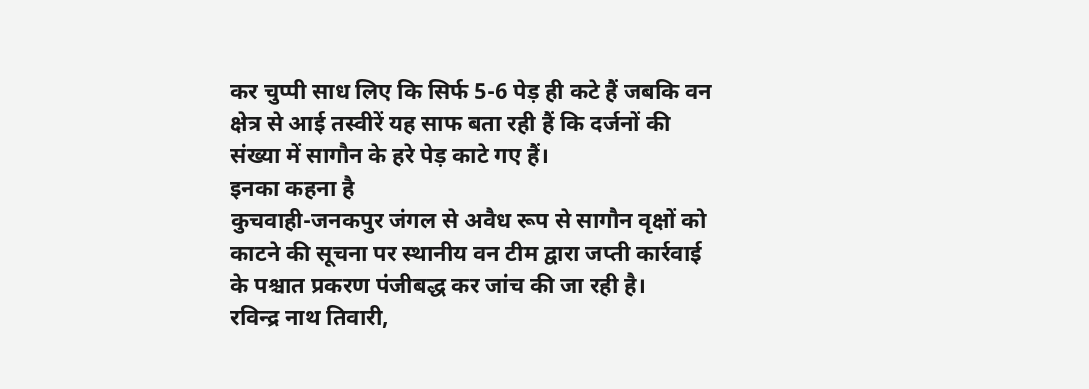कर चुप्पी साध लिए कि सिर्फ 5-6 पेड़ ही कटे हैं जबकि वन क्षेत्र से आई तस्वीरें यह साफ बता रही हैं कि दर्जनों की संख्या में सागौन के हरे पेड़ काटे गए हैं।
इनका कहना है
कुचवाही-जनकपुर जंगल से अवैध रूप से सागौन वृक्षों को काटने की सूचना पर स्थानीय वन टीम द्वारा जप्ती कार्रवाई के पश्चात प्रकरण पंजीबद्ध कर जांच की जा रही है।
रविन्द्र नाथ तिवारी,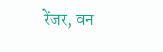रेंजर, वन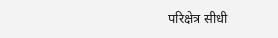परिक्षेत्र सीधी